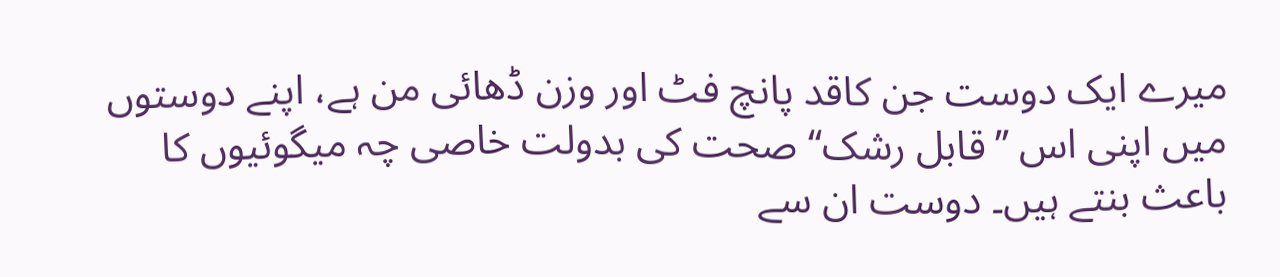میرے ایک دوست جن کاقد پانچ فٹ اور وزن ڈھائی من ہے، اپنے دوستوں میں اپنی اس ’’قابل رشک‘‘ صحت کی بدولت خاصی چہ میگوئیوں کا باعث بنتے ہیں۔ دوست ان سے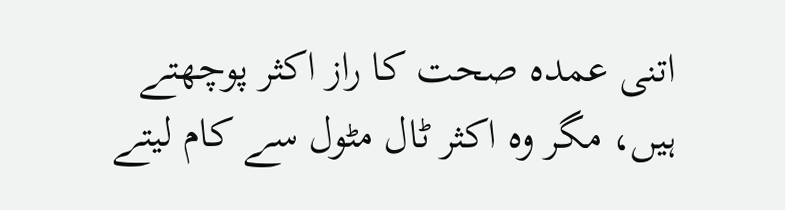اتنی عمدہ صحت کا راز اکثر پوچھتے ہیں، مگر وہ اکثر ٹال مٹول سے کام لیتے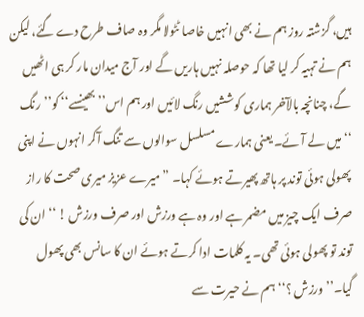ہیں، گزشتہ روز ہم نے بھی انہیں خاصا ٹٹولا مگر وہ صاف طرح دے گئے، لیکن ہم نے تہیہ کر لیا تھا کہ حوصلہ نہیں ہاریں گے اور آج میدان مار کر ہی اٹھیں گے، چنانچہ بالآخر ہماری کوششیں رنگ لائیں اور ہم اس’’بھینسے‘‘ کو’’رنگ ‘‘میں لے آئے۔ یعنی ہمارے مسلسل سوالوں سے تنگ آکر انہوں نے اپنی پھولی ہوئی توند پر ہاتھ پھیرتے ہوئے کہا۔ ” میرے عزیز میری صحت کا راز صرف ایک چیز میں مضمر ہے اور وہ ہے ورزش اور صرف ورزش ! ‘‘ ان کی توند تو پھولی ہوئی تھی۔ یہ کلمات ادا کرتے ہوئے ان کا سانس بھی پھول گیا۔’’ ورزش ؟‘‘ ہم نے حیرت سے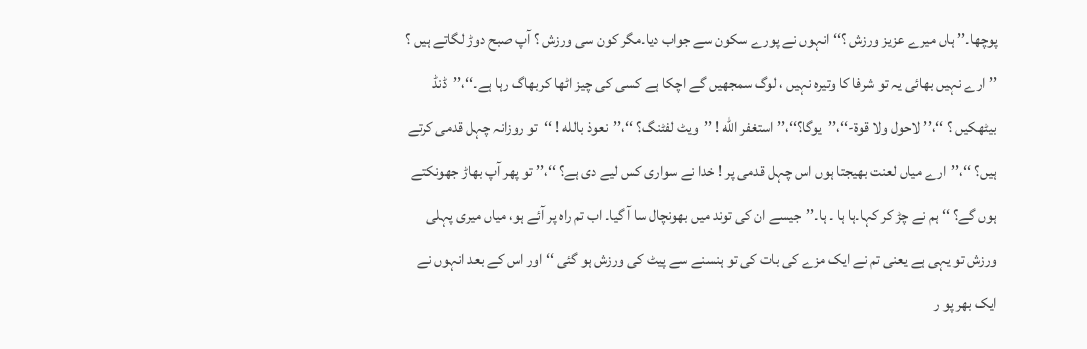پوچھا۔’’ ہاں میرے عزیز ورزش ؟‘‘ انہوں نے پورے سکون سے جواب دیا۔مگر کون سی ورزش ؟ آپ صبح دوڑ لگاتے ہیں ؟ ’’ ارے نہیں بھائی یہ تو شرفا کا وتیرہ نہیں ، لوگ سمجھیں گے اچکا ہے کسی کی چیز اٹھا کربھاگ رہا ہے۔‘‘،’’ڈنڈ بیٹھکیں ؟ ‘‘،’’ لاحول ولا قوۃ-‘‘،’’یوگا؟‘‘،’’ استغفر الله ! ’’ویٹ لفٹنگ؟ ‘‘،’’نعوذ بالله ! ‘‘تو روزانہ چہل قدمی کرتے ہیں؟ ‘‘،’’ارے میاں لعنت بھیجتا ہوں اس چہل قدمی پر ! خدا نے سواری کس لیے دی ہے؟ ‘‘،’’ تو پھر آپ بھاڑ جھونکتے ہوں گے؟ ‘‘ ہم نے چڑ کر کہا۔ہا ہا ۔ ہا۔’’جیسے ان کی توند میں بھونچال سا آ گیا۔ اب تم راہ پر آئے ہو، میاں میری پہلی ورزش تو یہی ہے یعنی تم نے ایک مزے کی بات کی تو ہنسنے سے پیٹ کی ورزش ہو گئی ‘‘ اور اس کے بعد انہوں نے ایک بھر پو ر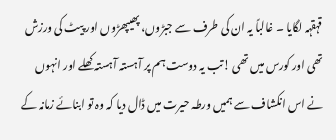قہقہہ لگایا ۔ غالباً یہ ان کی طرف سے جبڑوں، پھیپھڑوں اور پیٹ کی ورزش تھی اور کورس میں تھی !تب یہ دوست ہم پر آہستہ آہستہ کھلے اور انہوں نے اس انکشاف سے ہمیں ورطہ حیرت میں ڈال دیا کہ وہ تو ابنائے زمانہ کے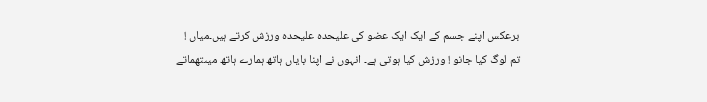برعکس اپنے جسم کے ایک ایک عضو کی علیحدہ علیحدہ ورزش کرتے ہیں۔میاں ! تم لوگ کیا جانو ! ورزش کیا ہوتی ہے۔ انہوں نے اپنا بایاں ہاتھ ہمارے ہاتھ میںتھماتے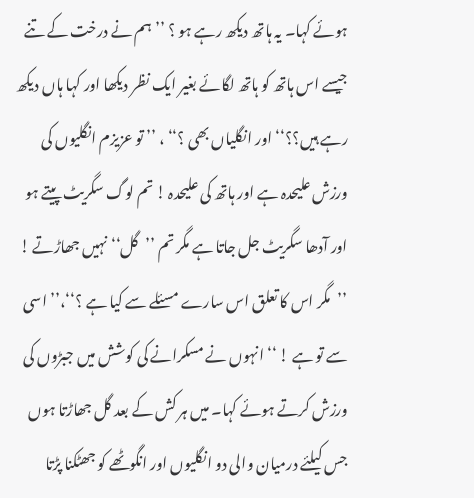ہوئے کہا۔ یہ ہاتھ دیکھ رہے ہو ؟ ’’ہم نے درخت کے تنے جیسے اس ہاتھ کو ہاتھ لگائے بغیر ایک نظر دیکھا اور کہا ہاں دیکھ رہے ہیں؟؟‘‘ اور انگلیاں بھی ؟‘‘ ، ’’ تو عزیزم انگلیوں کی ورزش علیحدہ ہے اور ہاتھ کی علیحدہ ! تم لوگ سگریٹ پیتے ہو اور آدھا سگریٹ جل جاتا ہے مگر تم ’’گل‘‘ نہیں جھاڑتے ! ’’مگر اس کا تعلق اس سارے مسئلے سے کیا ہے ؟‘‘،’’اسی سے تو ہے ! ‘‘ انہوں نے مسکرانے کی کوشش میں جبڑوں کی ورزش کرتے ہوئے کہا۔ میں ہر کش کے بعد گل جھاڑتا ہوں جس کیلئے درمیان والی دو انگلیوں اور انگوٹھے کو جھٹکنا پڑتا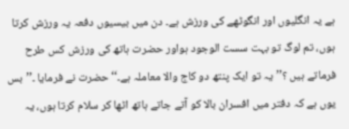ہے یہ انگلیوں اور انگوٹھے کی ورزش ہے۔ دن میں بیسیوں دفعہ یہ ورزش کرتا ہوں، تم لوگ تو بہت سست الوجود ہواور حضرت ہاتھ کی ورزش کس طرح فرماتے ہیں ؟’’ یہ تو ایک پنتھ دو کاج والا معاملہ ہے۔‘‘حضرت نے فرمایا ۔’’بس یوں ہے کہ دفتر میں افسران بالا کو آتے جاتے ہاتھ اٹھا کر سلام کرتا ہوں، یہ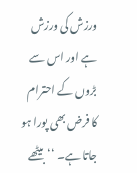ورزش کی ورزش ہے اور اس سے بڑوں کے احترام کا فرض بھی پورا ہو جاتا ہے۔ ‘‘بیٹھے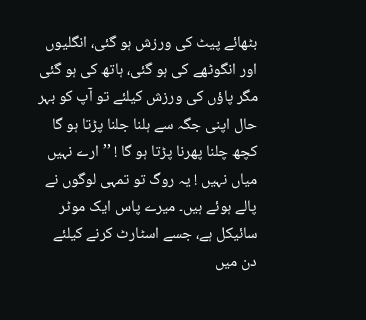بٹھائے پیٹ کی ورزش ہو گئی، انگلیوں اور انگوٹھے کی ہو گئی، ہاتھ کی ہو گئی مگر پاؤں کی ورزش کیلئے تو آپ کو بہر حال اپنی جگہ سے ہلنا جلنا پڑتا ہو گا کچھ چلنا پھرنا پڑتا ہو گا ! ’’ارے نہیں میاں نہیں ! یہ روگ تو تمہی لوگوں نے پالے ہوئے ہیں۔ میرے پاس ایک موٹر سائیکل ہے، جسے اسٹارٹ کرنے کیلئے دن میں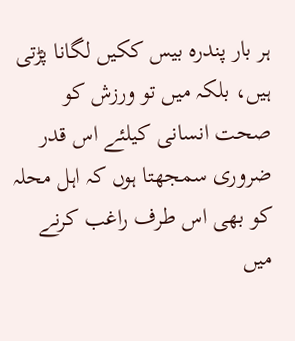ہر بار پندرہ بیس ککیں لگانا پڑتی ہیں، بلکہ میں تو ورزش کو صحت انسانی کیلئے اس قدر ضروری سمجھتا ہوں کہ اہل محلہ کو بھی اس طرف راغب کرنے میں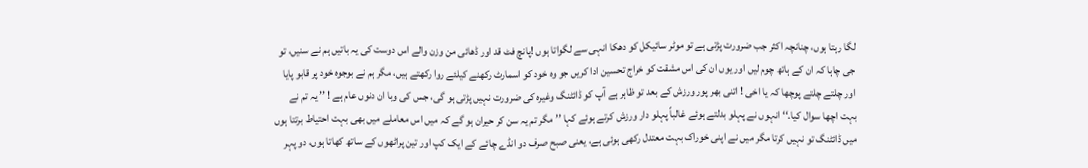لگا رہتا ہوں، چنانچہ اکثر جب ضرورت پڑتی ہے تو موٹر سائیکل کو دھکا انہی سے لگواتا ہوں !پانچ فٹ قد اور ڈھائی من وزن والے اس دوست کی یہ باتیں ہم نے سنیں، تو جی چاہا کہ ان کے ہاتھ چوم لیں اور یوں ان کی اس مشقت کو خراج تحسین ادا کریں جو وہ خود کو اسمارٹ رکھنے کیلئے روا رکھتے ہیں، مگر ہم نے بوجوہ خود پر قابو پایا اور چلتے چلتے پوچھا کہ یا اخی ! اتنی بھر پور ورزش کے بعد تو ظاہر ہے آپ کو ڈائٹنگ وغیرہ کی ضرورت نہیں پڑتی ہو گی، جس کی وبا ان دنوں عام ہے ! ’’ یہ تم نے بہت اچھا سوال کیا۔‘‘ انہوں نے پہلو بدلتے ہوئے غالباً پہلو دار ورزش کرتے ہوئے کہا ’’ مگر تم یہ سن کر حیران ہو گے کہ میں اس معاملے میں بھی بہت احتیاط برتتا ہوں میں ڈائٹنگ تو نہیں کرتا مگر میں نے اپنی خوراک بہت معتدل رکھی ہوئی ہے، یعنی صبح صرف دو انڈے چائے کے ایک کپ اور تین پراٹھوں کے ساتھ کھاتا ہوں، دو پہر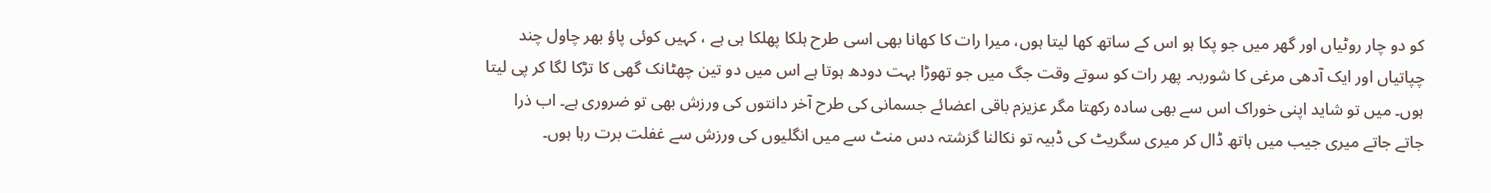کو دو چار روٹیاں اور گھر میں جو پکا ہو اس کے ساتھ کھا لیتا ہوں، میرا رات کا کھانا بھی اسی طرح ہلکا پھلکا ہی ہے ، کہیں کوئی پاؤ بھر چاول چند چپاتیاں اور ایک آدھی مرغی کا شوربہ۔ پھر رات کو سوتے وقت جگ میں جو تھوڑا بہت دودھ ہوتا ہے اس میں دو تین چھٹانک گھی کا تڑکا لگا کر پی لیتا ہوں۔ میں تو شاید اپنی خوراک اس سے بھی سادہ رکھتا مگر عزیزم باقی اعضائے جسمانی کی طرح آخر دانتوں کی ورزش بھی تو ضروری ہے۔ اب ذرا جاتے جاتے میری جیب میں ہاتھ ڈال کر میری سگریٹ کی ڈبیہ تو نکالنا گزشتہ دس منٹ سے میں انگلیوں کی ورزش سے غفلت برت رہا ہوں۔